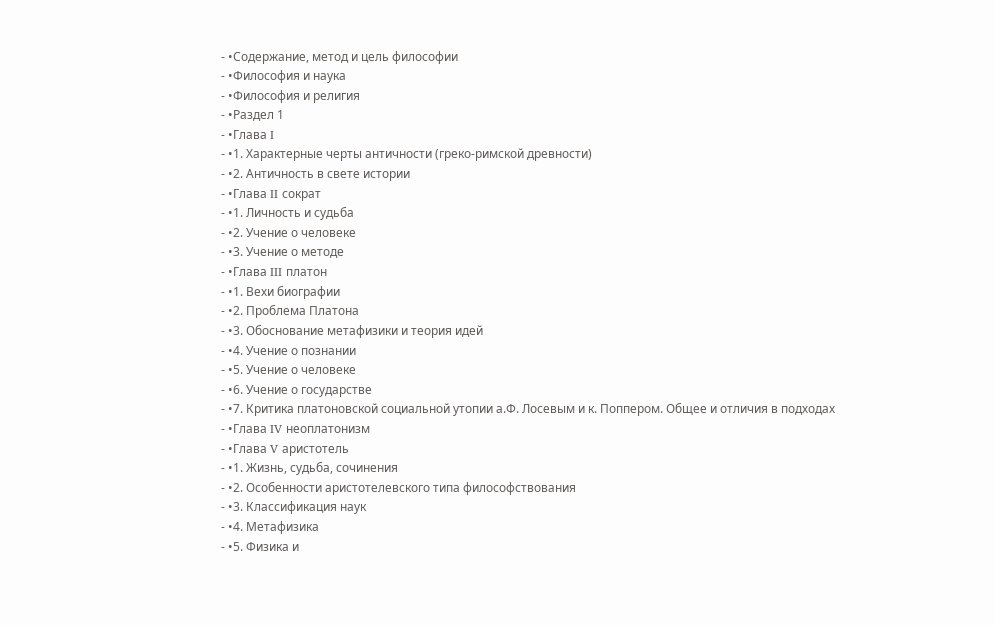- •Содержание, метод и цель философии
- •Философия и наука
- •Философия и религия
- •Раздел 1
- •Глава I
- •1. Характерные черты античности (греко-римской древности)
- •2. Античность в свете истории
- •Глава II сократ
- •1. Личность и судьба
- •2. Учение о человеке
- •3. Учение о методе
- •Глава III платон
- •1. Вехи биографии
- •2. Проблема Платона
- •3. Обоснование метафизики и теория идей
- •4. Учение о познании
- •5. Учение о человеке
- •6. Учение о государстве
- •7. Критика платоновской социальной утопии а.Ф. Лосевым и к. Поппером. Общее и отличия в подходах
- •Глава IV неоплатонизм
- •Глава V аристотель
- •1. Жизнь, судьба, сочинения
- •2. Особенности аристотелевского типа философствования
- •3. Классификация наук
- •4. Метафизика
- •5. Физика и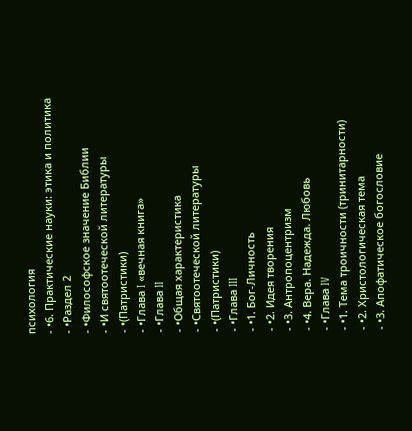психология
- •6. Практические науки: этика и политика
- •Раздел 2
- •Философское значение Библии
- •И святоотеческой литературы
- •(Патристики)
- •Глава I «вечная книга»
- •Глава II
- •Общая характеристика
- •Святоотеческой литературы
- •(Патристики)
- •Глава III
- •1. Бог-Личность
- •2. Идея творения
- •3. Антропоцентризм
- •4. Вера. Надежда. Любовь
- •Глава IV
- •1. Тема троичности (тринитарности)
- •2. Христологическая тема
- •3. Апофатическое богословие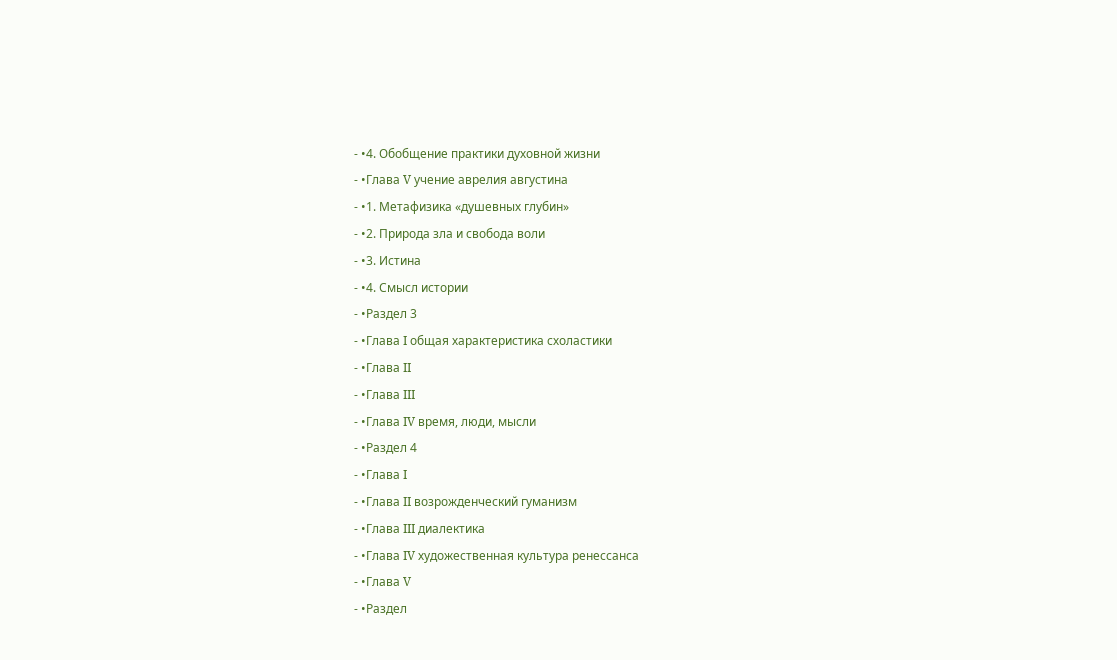- •4. Обобщение практики духовной жизни
- •Глава V учение аврелия августина
- •1. Метафизика «душевных глубин»
- •2. Природа зла и свобода воли
- •3. Истина
- •4. Смысл истории
- •Раздел 3
- •Глава I общая характеристика схоластики
- •Глава II
- •Глава III
- •Глава IV время, люди, мысли
- •Раздел 4
- •Глава I
- •Глава II возрожденческий гуманизм
- •Глава III диалектика
- •Глава IV художественная культура ренессанса
- •Глава V
- •Раздел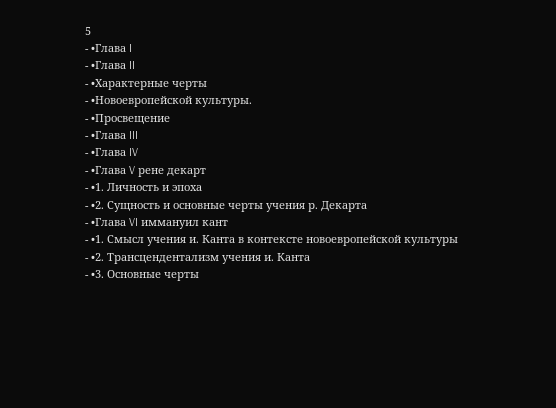5
- •Глава I
- •Глава II
- •Характерные черты
- •Новоевропейской культуры.
- •Просвещение
- •Глава III
- •Глава IV
- •Глава V рене декарт
- •1. Личность и эпоха
- •2. Сущность и основные черты учения р. Декарта
- •Глава VI иммануил кант
- •1. Смысл учения и. Канта в контексте новоевропейской культуры
- •2. Трансцендентализм учения и. Канта
- •3. Основные черты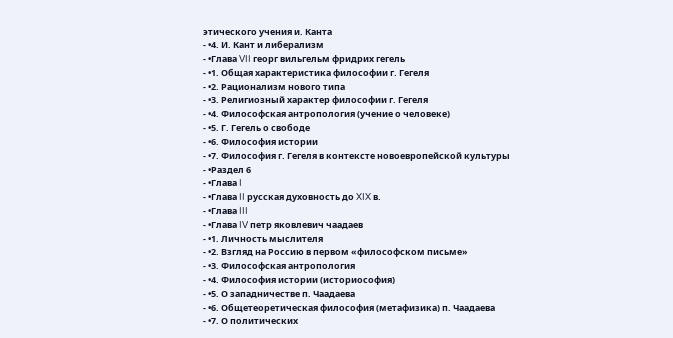этического учения и. Канта
- •4. И. Кант и либерализм
- •Глава VII георг вильгельм фридрих гегель
- •1. Общая характеристика философии г. Гегеля
- •2. Рационализм нового типа
- •3. Религиозный характер философии г. Гегеля
- •4. Философская антропология (учение о человеке)
- •5. Г. Гегель о свободе
- •6. Философия истории
- •7. Философия г. Гегеля в контексте новоевропейской культуры
- •Раздел 6
- •Глава I
- •Глава II русская духовность до XIX в.
- •Глава III
- •Глава IV петр яковлевич чаадаев
- •1. Личность мыслителя
- •2. Взгляд на Россию в первом «философском письме»
- •3. Философская антропология
- •4. Философия истории (историософия)
- •5. О западничестве п. Чаадаева
- •6. Общетеоретическая философия (метафизика) п. Чаадаева
- •7. О политических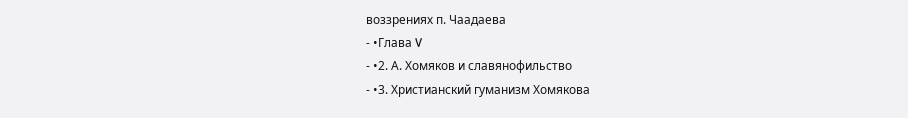воззрениях п. Чаадаева
- •Глава V
- •2. А. Хомяков и славянофильство
- •3. Христианский гуманизм Хомякова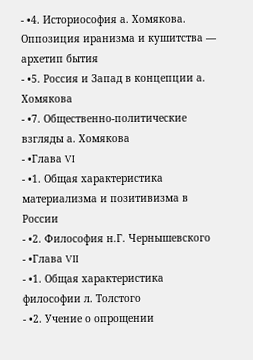- •4. Историософия а. Хомякова. Оппозиция иранизма и кушитства — архетип бытия
- •5. Россия и Запад в концепции а. Хомякова
- •7. Общественно-политические взгляды а. Хомякова
- •Глава VI
- •1. Общая характеристика материализма и позитивизма в России
- •2. Философия н.Г. Чернышевского
- •Глава VII
- •1. Общая характеристика философии л. Толстого
- •2. Учение о опрощении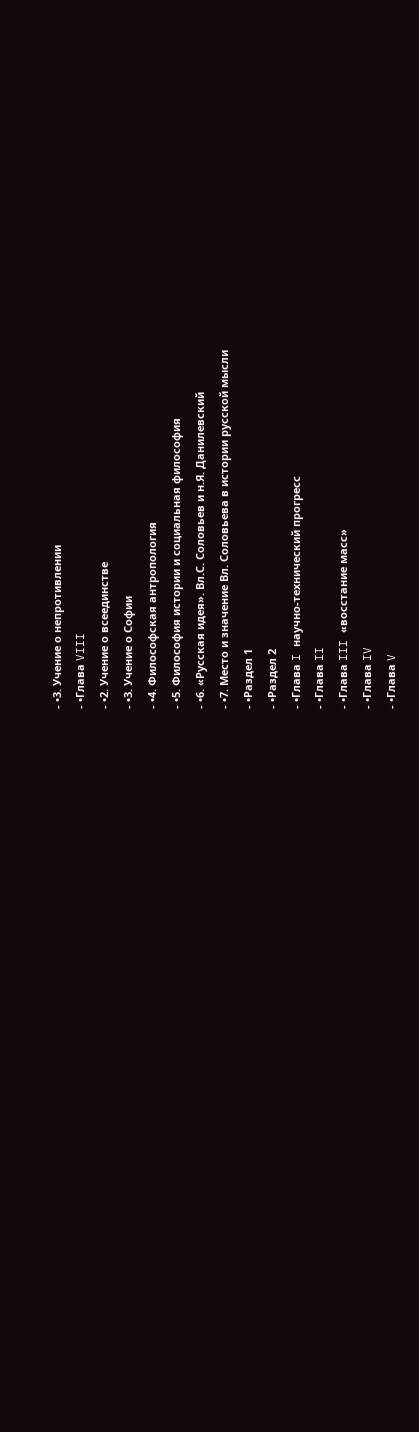- •3. Учение о непротивлении
- •Глава VIII
- •2. Учение о всеединстве
- •3. Учение о Софии
- •4. Философская антропология
- •5. Философия истории и социальная философия
- •6. «Русская идея». Вл.С. Соловьев и н.Я. Данилевский
- •7. Место и значение Вл. Соловьева в истории русской мысли
- •Раздел 1
- •Раздел 2
- •Глава I научно-технический прогресс
- •Глава II
- •Глава III «восстание масс»
- •Глава IV
- •Глава V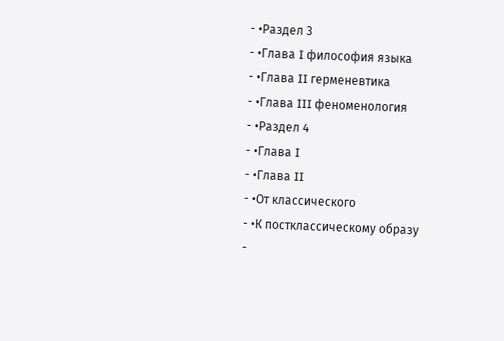- •Раздел 3
- •Глава I философия языка
- •Глава II герменевтика
- •Глава III феноменология
- •Раздел 4
- •Глава I
- •Глава II
- •От классического
- •К постклассическому образу
-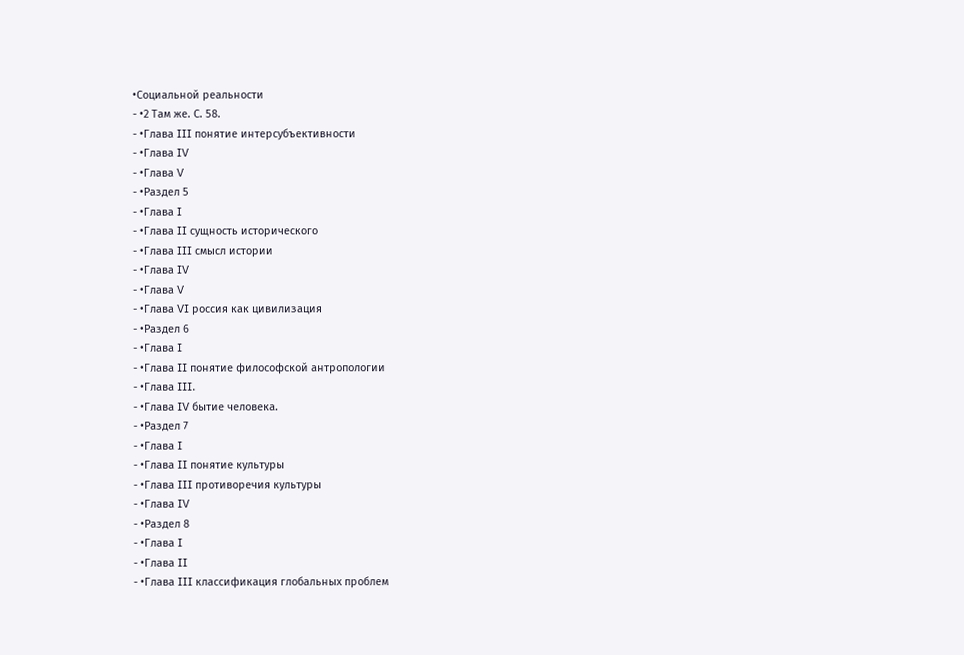•Социальной реальности
- •2 Там же. С. 58.
- •Глава III понятие интерсубъективности
- •Глава IV
- •Глава V
- •Раздел 5
- •Глава I
- •Глава II сущность исторического
- •Глава III смысл истории
- •Глава IV
- •Глава V
- •Глава VI россия как цивилизация
- •Раздел 6
- •Глава I
- •Глава II понятие философской антропологии
- •Глава III.
- •Глава IV бытие человека.
- •Раздел 7
- •Глава I
- •Глава II понятие культуры
- •Глава III противоречия культуры
- •Глава IV
- •Раздел 8
- •Глава I
- •Глава II
- •Глава III классификация глобальных проблем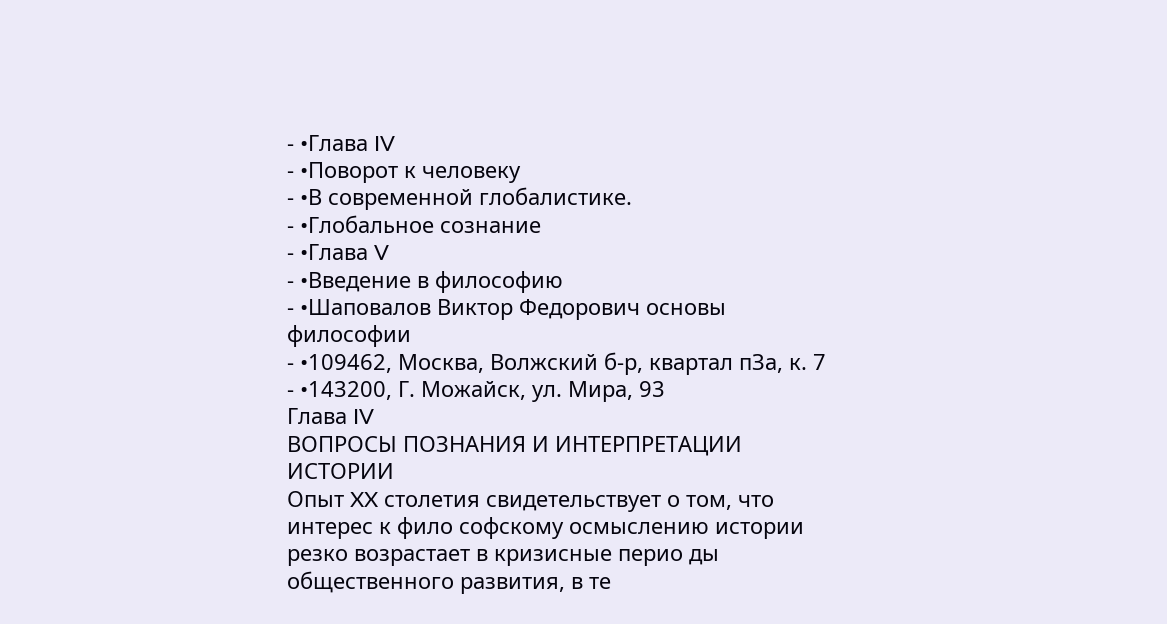- •Глава IV
- •Поворот к человеку
- •В современной глобалистике.
- •Глобальное сознание
- •Глава V
- •Введение в философию
- •Шаповалов Виктор Федорович основы философии
- •109462, Москва, Волжский б-р, квартал пЗа, к. 7
- •143200, Г. Можайск, ул. Мира, 93
Глава IV
ВОПРОСЫ ПОЗНАНИЯ И ИНТЕРПРЕТАЦИИ ИСТОРИИ
Опыт XX столетия свидетельствует о том, что интерес к фило софскому осмыслению истории резко возрастает в кризисные перио ды общественного развития, в те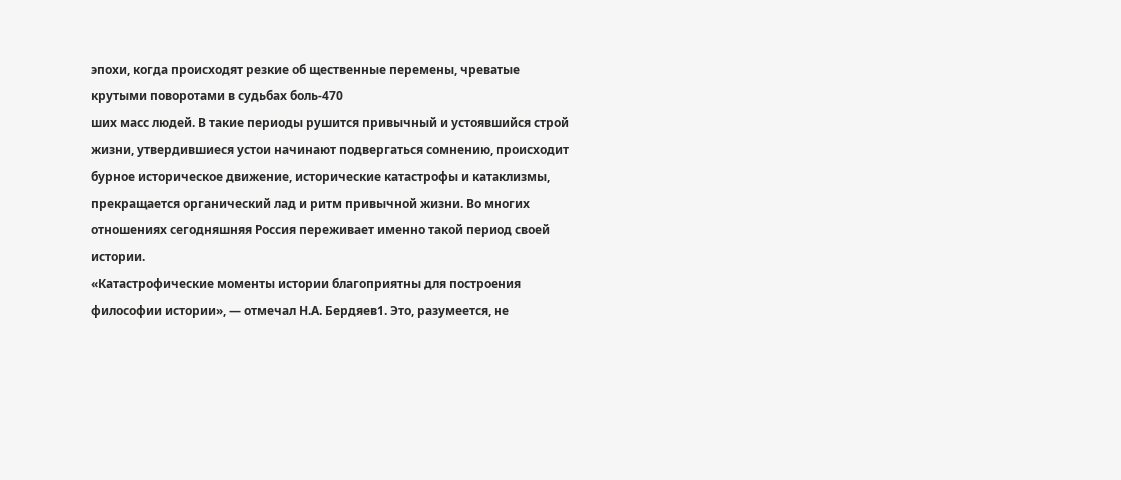эпохи, когда происходят резкие об щественные перемены, чреватые крутыми поворотами в судьбах боль-470
ших масс людей. В такие периоды рушится привычный и устоявшийся строй жизни, утвердившиеся устои начинают подвергаться сомнению, происходит бурное историческое движение, исторические катастрофы и катаклизмы, прекращается органический лад и ритм привычной жизни. Во многих отношениях сегодняшняя Россия переживает именно такой период своей истории.
«Катастрофические моменты истории благоприятны для построения философии истории», — отмечал Н.А. Бердяев1. Это, разумеется, не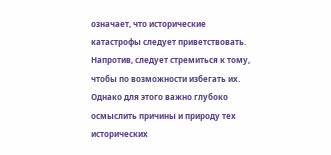означает, что исторические катастрофы следует приветствовать. Напротив, следует стремиться к тому, чтобы по возможности избегать их. Однако для этого важно глубоко осмыслить причины и природу тех исторических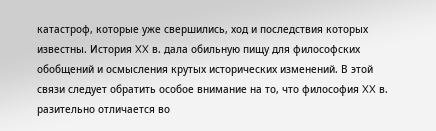катастроф, которые уже свершились, ход и последствия которых известны. История XX в. дала обильную пищу для философских обобщений и осмысления крутых исторических изменений. В этой связи следует обратить особое внимание на то, что философия XX в. разительно отличается во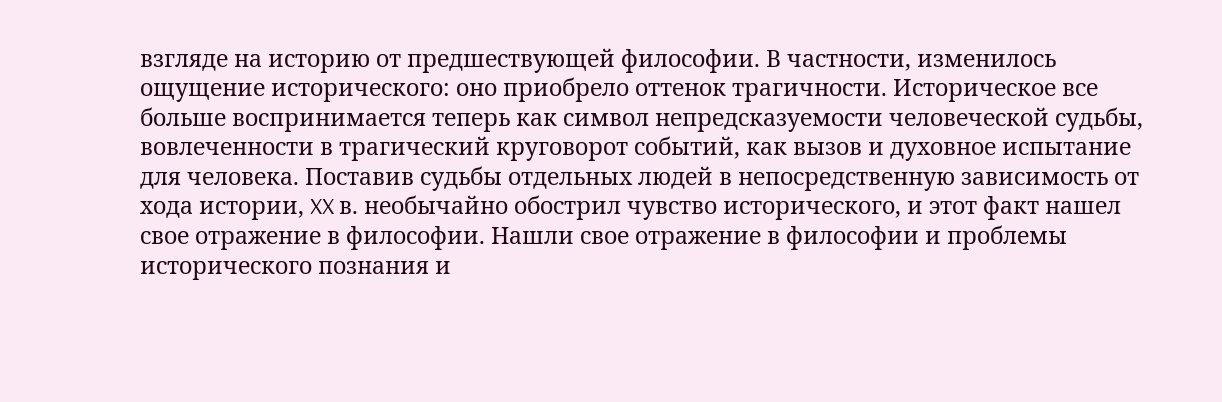взгляде на историю от предшествующей философии. В частности, изменилось ощущение исторического: оно приобрело оттенок трагичности. Историческое все больше воспринимается теперь как символ непредсказуемости человеческой судьбы, вовлеченности в трагический круговорот событий, как вызов и духовное испытание для человека. Поставив судьбы отдельных людей в непосредственную зависимость от хода истории, XX в. необычайно обострил чувство исторического, и этот факт нашел свое отражение в философии. Нашли свое отражение в философии и проблемы исторического познания и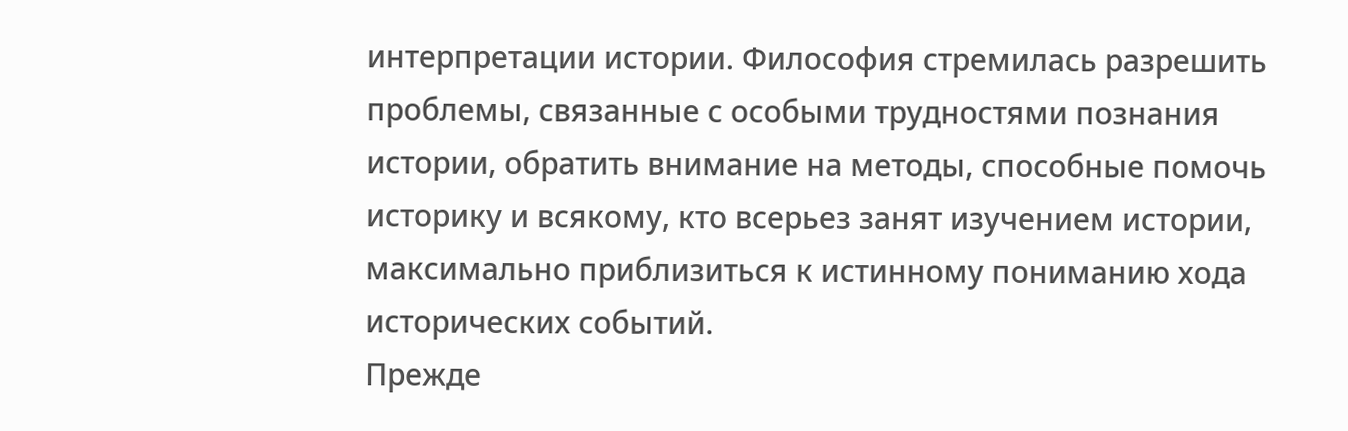интерпретации истории. Философия стремилась разрешить проблемы, связанные с особыми трудностями познания истории, обратить внимание на методы, способные помочь историку и всякому, кто всерьез занят изучением истории, максимально приблизиться к истинному пониманию хода исторических событий.
Прежде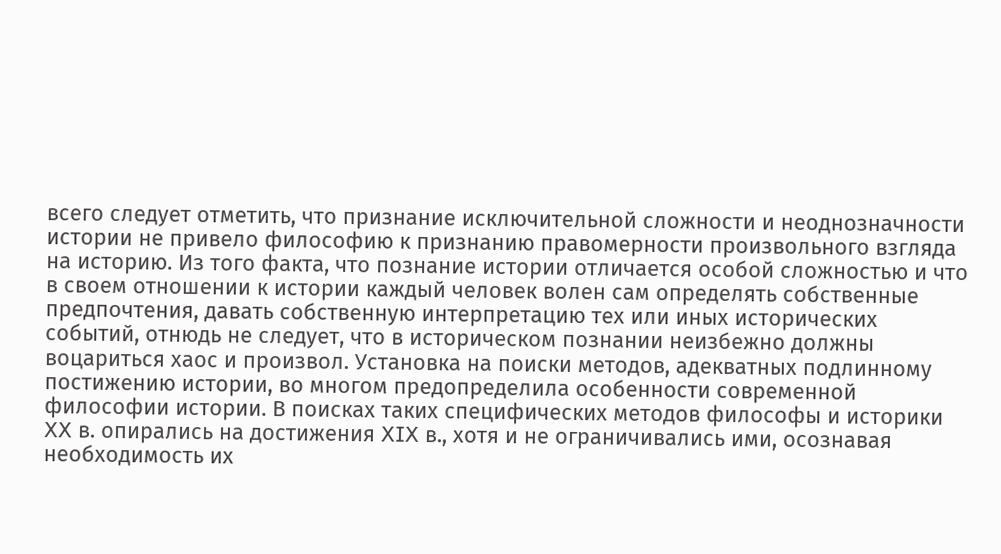всего следует отметить, что признание исключительной сложности и неоднозначности истории не привело философию к признанию правомерности произвольного взгляда на историю. Из того факта, что познание истории отличается особой сложностью и что в своем отношении к истории каждый человек волен сам определять собственные предпочтения, давать собственную интерпретацию тех или иных исторических событий, отнюдь не следует, что в историческом познании неизбежно должны воцариться хаос и произвол. Установка на поиски методов, адекватных подлинному постижению истории, во многом предопределила особенности современной философии истории. В поисках таких специфических методов философы и историки XX в. опирались на достижения XIX в., хотя и не ограничивались ими, осознавая необходимость их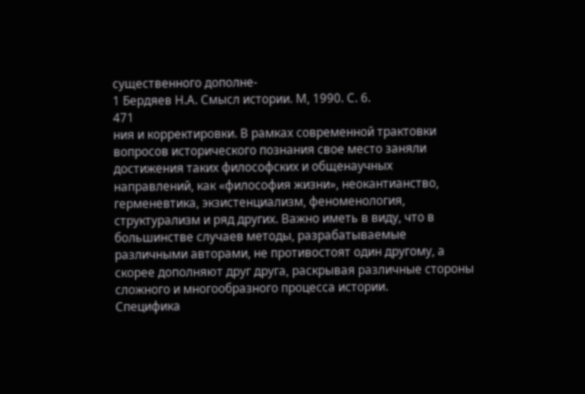существенного дополне-
1 Бердяев Н.А. Смысл истории. М, 1990. С. 6.
471
ния и корректировки. В рамках современной трактовки вопросов исторического познания свое место заняли достижения таких философских и общенаучных направлений, как «философия жизни», неокантианство, герменевтика, экзистенциализм, феноменология, структурализм и ряд других. Важно иметь в виду, что в большинстве случаев методы, разрабатываемые различными авторами, не противостоят один другому, а скорее дополняют друг друга, раскрывая различные стороны сложного и многообразного процесса истории.
Специфика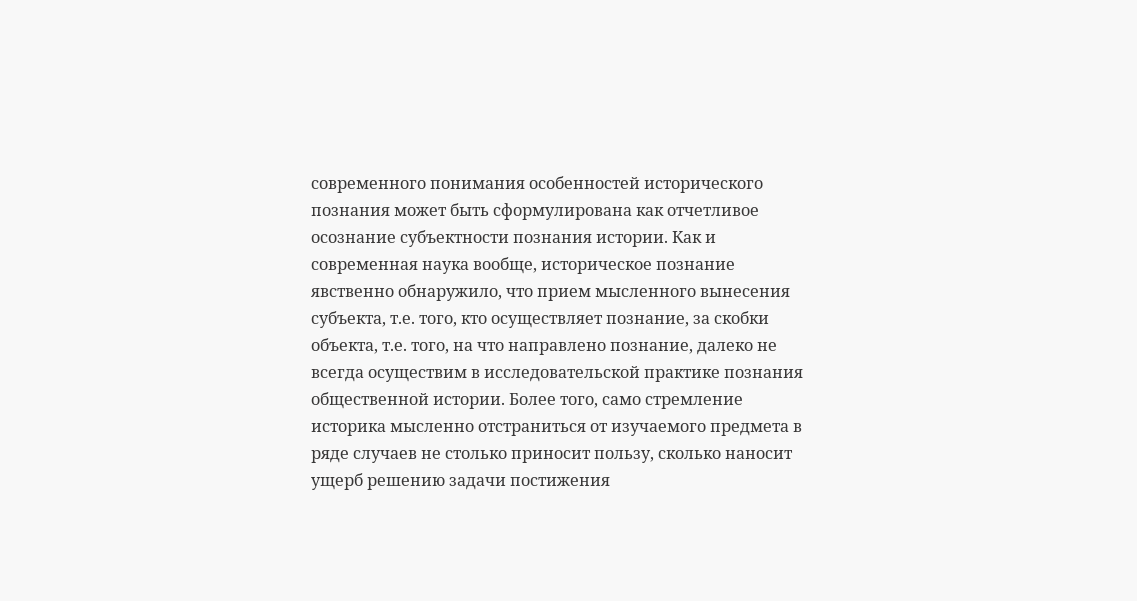современного понимания особенностей исторического познания может быть сформулирована как отчетливое осознание субъектности познания истории. Как и современная наука вообще, историческое познание явственно обнаружило, что прием мысленного вынесения субъекта, т.е. того, кто осуществляет познание, за скобки объекта, т.е. того, на что направлено познание, далеко не всегда осуществим в исследовательской практике познания общественной истории. Более того, само стремление историка мысленно отстраниться от изучаемого предмета в ряде случаев не столько приносит пользу, сколько наносит ущерб решению задачи постижения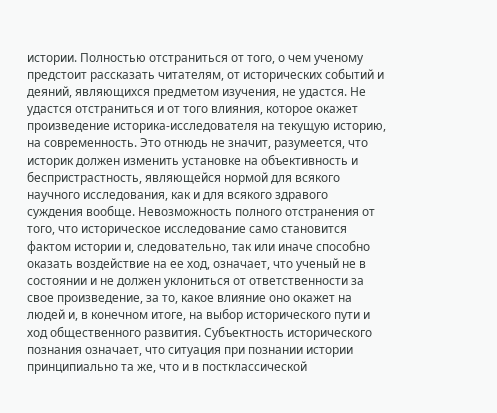истории. Полностью отстраниться от того, о чем ученому предстоит рассказать читателям, от исторических событий и деяний, являющихся предметом изучения, не удастся. Не удастся отстраниться и от того влияния, которое окажет произведение историка-исследователя на текущую историю, на современность. Это отнюдь не значит, разумеется, что историк должен изменить установке на объективность и беспристрастность, являющейся нормой для всякого научного исследования, как и для всякого здравого суждения вообще. Невозможность полного отстранения от того, что историческое исследование само становится фактом истории и, следовательно, так или иначе способно оказать воздействие на ее ход, означает, что ученый не в состоянии и не должен уклониться от ответственности за свое произведение, за то, какое влияние оно окажет на людей и, в конечном итоге, на выбор исторического пути и ход общественного развития. Субъектность исторического познания означает, что ситуация при познании истории принципиально та же, что и в постклассической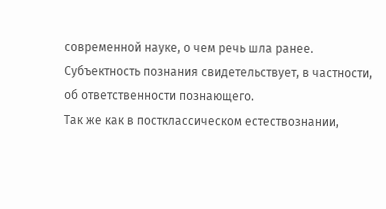современной науке, о чем речь шла ранее. Субъектность познания свидетельствует, в частности, об ответственности познающего.
Так же как в постклассическом естествознании,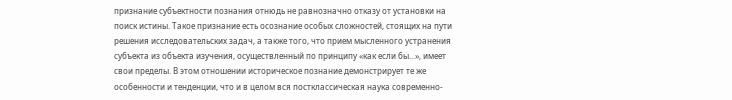признание субъектности познания отнюдь не равнозначно отказу от установки на поиск истины. Такое признание есть осознание особых сложностей, стоящих на пути решения исследовательских задач, а также того, что прием мысленного устранения субъекта из объекта изучения, осуществленный по принципу «как если бы...», имеет свои пределы. В этом отношении историческое познание демонстрирует те же особенности и тенденции, что и в целом вся постклассическая наука современно-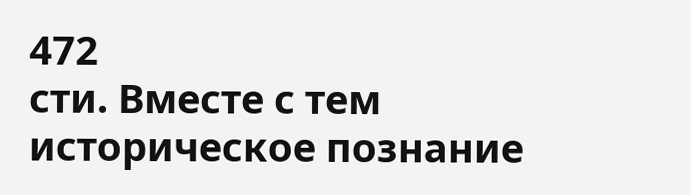472
сти. Вместе с тем историческое познание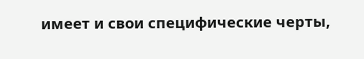имеет и свои специфические черты,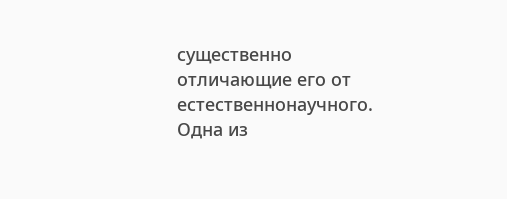существенно отличающие его от естественнонаучного. Одна из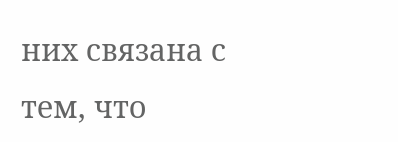них связана с тем, что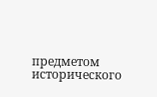предметом исторического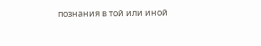познания в той или иной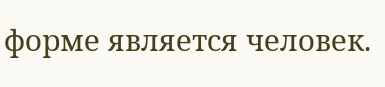форме является человек.